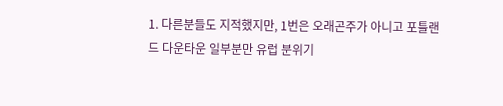1. 다른분들도 지적했지만, 1번은 오래곤주가 아니고 포틀랜드 다운타운 일부분만 유럽 분위기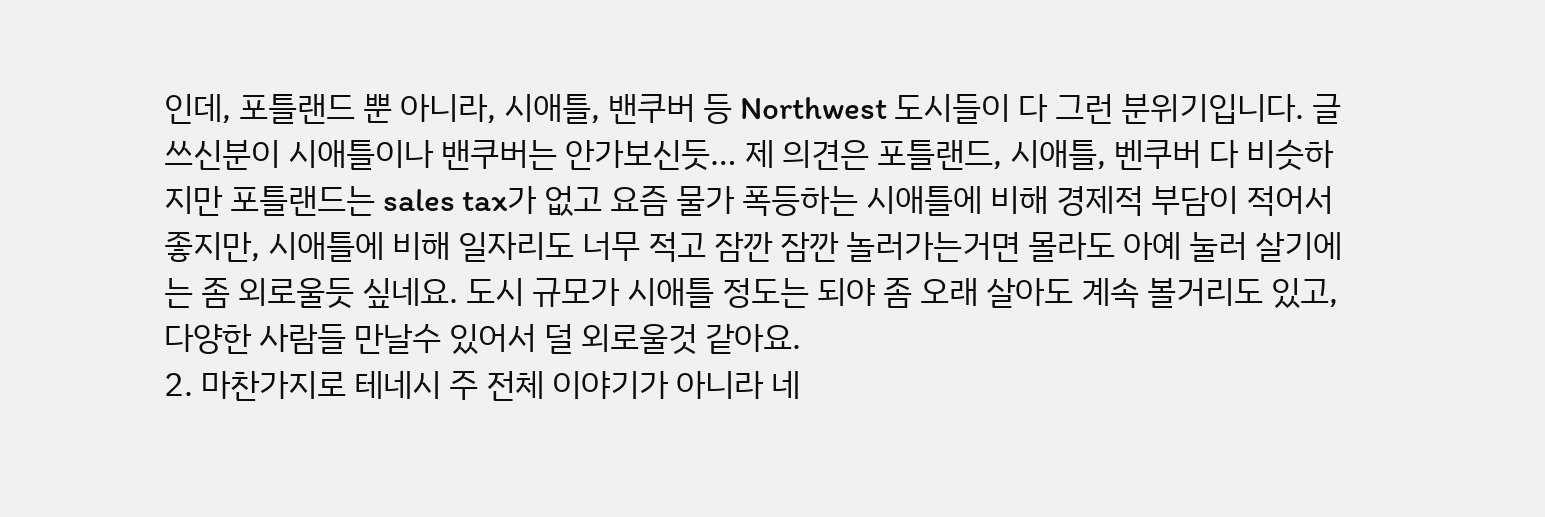인데, 포틀랜드 뿐 아니라, 시애틀, 밴쿠버 등 Northwest 도시들이 다 그런 분위기입니다. 글 쓰신분이 시애틀이나 밴쿠버는 안가보신듯… 제 의견은 포틀랜드, 시애틀, 벤쿠버 다 비슷하지만 포틀랜드는 sales tax가 없고 요즘 물가 폭등하는 시애틀에 비해 경제적 부담이 적어서 좋지만, 시애틀에 비해 일자리도 너무 적고 잠깐 잠깐 놀러가는거면 몰라도 아예 눌러 살기에는 좀 외로울듯 싶네요. 도시 규모가 시애틀 정도는 되야 좀 오래 살아도 계속 볼거리도 있고, 다양한 사람들 만날수 있어서 덜 외로울것 같아요.
2. 마찬가지로 테네시 주 전체 이야기가 아니라 네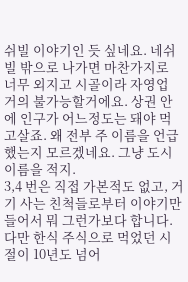쉬빌 이야기인 듯 싶네요. 네쉬빌 밖으로 나가면 마찬가지로 너무 외지고 시골이라 자영업 거의 불가능할거에요. 상권 안에 인구가 어느정도는 돼야 먹고살죠. 왜 전부 주 이름을 언급했는지 모르겠네요. 그냥 도시 이름을 적지.
3,4 번은 직접 가본적도 없고, 거기 사는 친척들로부터 이야기만 들어서 뭐 그런가보다 합니다. 다만 한식 주식으로 먹었던 시절이 10년도 넘어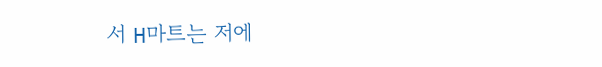서 H마트는 저에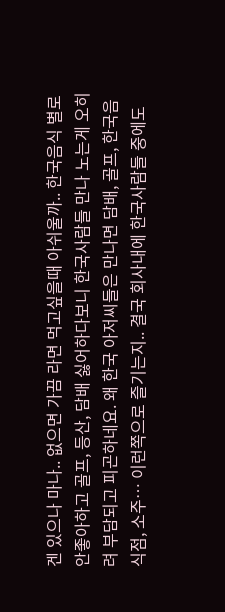겐 있으나 마나.. 없으면 가끔 라면 먹고싶을때 아쉬울까.. 한국음식 별로 안좋아하고 골프, 등산, 담배 싫어하다보니 한국사람들 만나 노는게 오히려 부담되고 피곤하네요. 왜 한국 아저씨들은 만나면 담배, 골프, 한국음식점, 소주… 이런쪽으로 즐기는지.. 결국 회사내에 한국사람들 중에도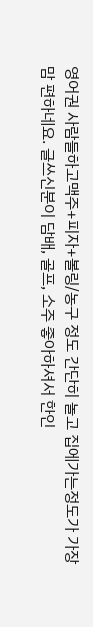영어권 사람들하고맥주+피자+볼링/농구 정도 간단히 놀고 집에가는정도가 가장 맘 편하네요. 글쓰신분이 담배, 골프, 소주 좋아하셔서 한인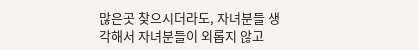많은곳 찾으시더라도, 자녀분들 생각해서 자녀분들이 외롭지 않고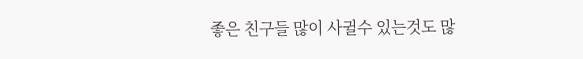좋은 친구들 많이 사귈수 있는것도 많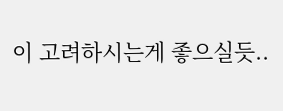이 고려하시는게 좋으실듯..